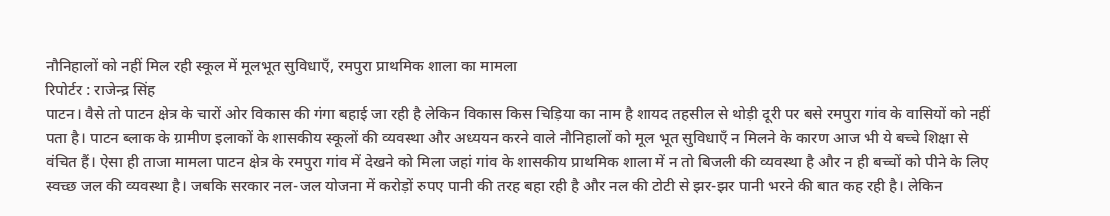नौनिहालों को नहीं मिल रही स्कूल में मूलभूत सुविधाएँ, रमपुरा प्राथमिक शाला का मामला
रिपोर्टर : राजेन्द्र सिंह
पाटन। वैसे तो पाटन क्षेत्र के चारों ओर विकास की गंगा बहाई जा रही है लेकिन विकास किस चिड़िया का नाम है शायद तहसील से थोड़ी दूरी पर बसे रमपुरा गांव के वासियों को नहीं पता है। पाटन ब्लाक के ग्रामीण इलाकों के शासकीय स्कूलों की व्यवस्था और अध्ययन करने वाले नौनिहालों को मूल भूत सुविधाएँ न मिलने के कारण आज भी ये बच्चे शिक्षा से वंचित हैं। ऐसा ही ताजा मामला पाटन क्षेत्र के रमपुरा गांव में देखने को मिला जहां गांव के शासकीय प्राथमिक शाला में न तो बिजली की व्यवस्था है और न ही बच्चों को पीने के लिए स्वच्छ जल की व्यवस्था है। जबकि सरकार नल-जल योजना में करोड़ों रुपए पानी की तरह बहा रही है और नल की टोटी से झर-झर पानी भरने की बात कह रही है। लेकिन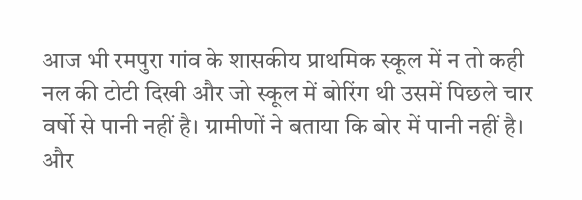आज भी रमपुरा गांव के शासकीय प्राथमिक स्कूल में न तो कही नल की टोटी दिखी और जो स्कूल में बोरिंग थी उसमें पिछले चार वर्षो से पानी नहीं है। ग्रामीणों ने बताया कि बोर में पानी नहीं है। और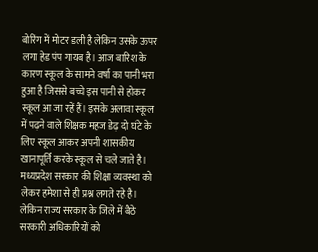बोरिंग में मोटर डली है लेकिन उसके ऊपर लगा हेड पंप गायब है। आज बारिश के कारण स्कूल के सामने वर्षा का पानी भरा हुआ है जिससे बच्चे इस पानी से होकर स्कूल आ जा रहें हैं। इसके अलावा स्कूल में पढ़ने वाले शिक्षक महज डेढ़ दो घंटे के लिए स्कूल आकर अपनी शासकीय खानापूर्ति करके स्कूल से चले जाते है। मध्यप्रदेश सरकार की शिक्षा व्यवस्था को लेकर हमेशा से ही प्रश्न लगते रहे है। लेकिन राज्य सरकार के जिले में बैठे सरकारी अधिकारियों को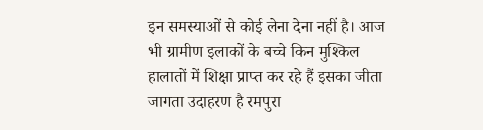इन समस्याओं से कोई लेना देना नहीं है। आज भी ग्रामीण इलाकों के बच्चे किन मुश्किल हालातों में शिक्षा प्राप्त कर रहे हैं इसका जीता जागता उदाहरण है रमपुरा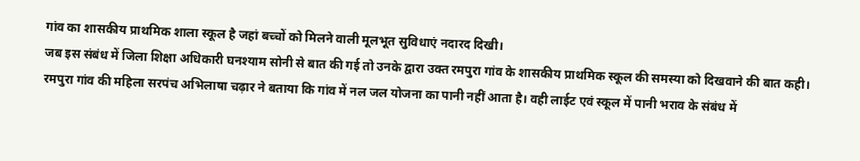गांव का शासकीय प्राथमिक शाला स्कूल है जहां बच्चों को मिलने वाली मूलभूत सुविधाएं नदारद दिखी।
जब इस संबंध में जिला शिक्षा अधिकारी घनश्याम सोनी से बात की गई तो उनके द्वारा उक्त रमपुरा गांव के शासकीय प्राथमिक स्कूल की समस्या को दिखवाने की बात कही।
रमपुरा गांव की महिला सरपंच अभिलाषा चढ़ार ने बताया कि गांव में नल जल योजना का पानी नहीं आता है। वही लाईट एवं स्कूल में पानी भराव के संबंध में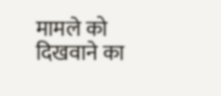मामले को दिखवाने का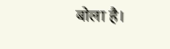बोला है।